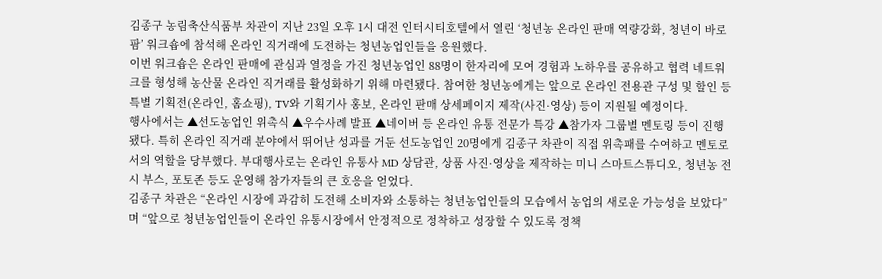김종구 농림축산식품부 차관이 지난 23일 오후 1시 대전 인터시티호텔에서 열린 ‘청년농 온라인 판매 역량강화, 청년이 바로팜’ 워크숍에 참석해 온라인 직거래에 도전하는 청년농업인들을 응원했다.
이번 워크숍은 온라인 판매에 관심과 열정을 가진 청년농업인 88명이 한자리에 모여 경험과 노하우를 공유하고 협력 네트워크를 형성해 농산물 온라인 직거래를 활성화하기 위해 마련됐다. 참여한 청년농에게는 앞으로 온라인 전용관 구성 및 할인 등 특별 기획전(온라인, 홈쇼핑), TV와 기획기사 홍보, 온라인 판매 상세페이지 제작(사진·영상) 등이 지원될 예정이다.
행사에서는 ▲선도농업인 위촉식 ▲우수사례 발표 ▲네이버 등 온라인 유통 전문가 특강 ▲참가자 그룹별 멘토링 등이 진행됐다. 특히 온라인 직거래 분야에서 뛰어난 성과를 거둔 선도농업인 20명에게 김종구 차관이 직접 위촉패를 수여하고 멘토로서의 역할을 당부했다. 부대행사로는 온라인 유통사 MD 상담관, 상품 사진·영상을 제작하는 미니 스마트스튜디오, 청년농 전시 부스, 포토존 등도 운영해 참가자들의 큰 호응을 얻었다.
김종구 차관은 “온라인 시장에 과감히 도전해 소비자와 소통하는 청년농업인들의 모습에서 농업의 새로운 가능성을 보았다”며 “앞으로 청년농업인들이 온라인 유통시장에서 안정적으로 정착하고 성장할 수 있도록 정책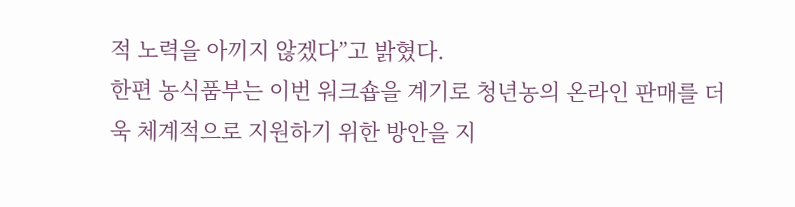적 노력을 아끼지 않겠다”고 밝혔다.
한편 농식품부는 이번 워크숍을 계기로 청년농의 온라인 판매를 더욱 체계적으로 지원하기 위한 방안을 지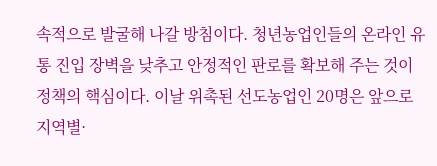속적으로 발굴해 나갈 방침이다. 청년농업인들의 온라인 유통 진입 장벽을 낮추고 안정적인 판로를 확보해 주는 것이 정책의 핵심이다. 이날 위촉된 선도농업인 20명은 앞으로 지역별·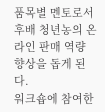품목별 멘토로서 후배 청년농의 온라인 판매 역량 향상을 돕게 된다.
워크숍에 참여한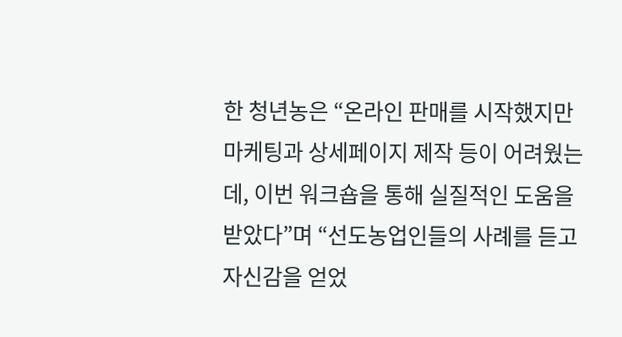한 청년농은 “온라인 판매를 시작했지만 마케팅과 상세페이지 제작 등이 어려웠는데, 이번 워크숍을 통해 실질적인 도움을 받았다”며 “선도농업인들의 사례를 듣고 자신감을 얻었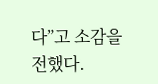다”고 소감을 전했다.